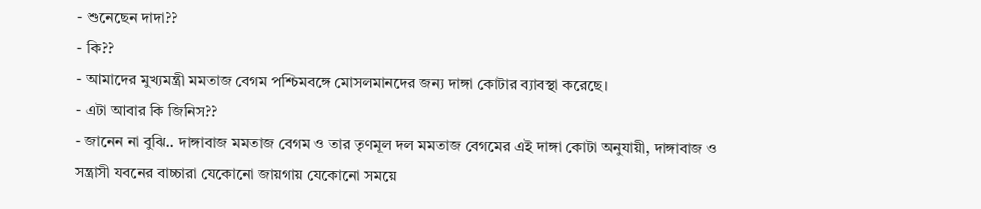- শুনেছেন দাদা??
- কি??
- আমাদের মুখ্যমন্ত্রী মমতাজ বেগম পশ্চিমবঙ্গে মোসলমানদের জন্য দাঙ্গা কোটার ব্যাবস্থা করেছে।
- এটা আবার কি জিনিস??
- জানেন না বুঝি.. দাঙ্গাবাজ মমতাজ বেগম ও তার তৃণমূল দল মমতাজ বেগমের এই দাঙ্গা কোটা অনুযায়ী, দাঙ্গাবাজ ও সন্ত্রাসী যবনের বাচ্চারা যেকোনো জায়গায় যেকোনো সময়ে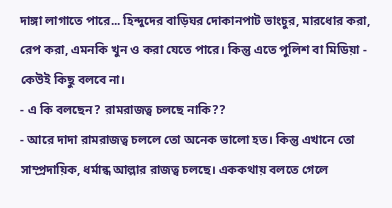দাঙ্গা লাগাতে পারে... হিন্দুদের বাড়িঘর দোকানপাট ভাংচুর, মারধোর করা, রেপ করা, এমনকি খুন ও করা যেতে পারে। কিন্তু এতে পুলিশ বা মিডিয়া - কেউই কিছু বলবে না।
- এ কি বলছেন? রামরাজত্ব চলছে নাকি??
- আরে দাদা রামরাজত্ব চললে তো অনেক ভালো হত। কিন্তু এখানে তো সাম্প্রদায়িক, ধর্মান্ধ আল্লার রাজত্ব চলছে। এককথায় বলতে গেলে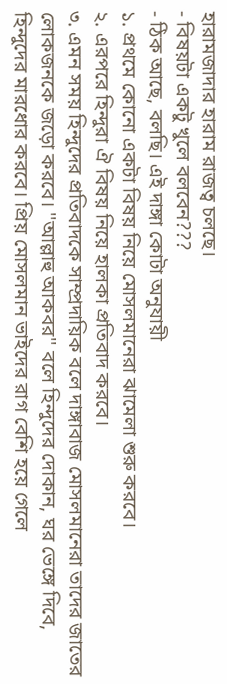হারামজাদার হারাম রাজত্ব চলছে।
- বিষয়টা একটু খুলে বলবেন???
- ঠিক আছে, বলছি। এই দাঙ্গা কোটা অনুযায়ী
১. প্রথমে কোনো একটা বিষয় নিয়ে মোসলমানেরা ঝামেলা শুরু করবে।
২. এরপরে হিন্দুরা ঐ বিষয় নিয়ে হালকা প্রতিবাদ করবে।
৩. এমন সময় হিন্দুদের প্রতিবাদকে সাম্প্রদায়িক বলে দাঙ্গাবাজ মোসলমানেরা তাদের জাতের লোকজনকে জড়ো করবে। ''আল্লাহু আকবর'' বলে হিন্দুদের দোকান, ঘর ভেঙ্গে দিবে, হিন্দুদের মারধোর করবে। প্রিয় মোসলমান ভাইদের রাগ বেশি হয়ে গেলে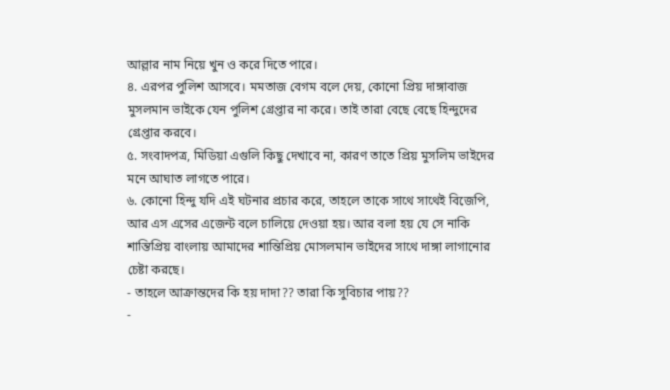আল্লার নাম নিয়ে খুন ও করে দিতে পারে।
৪. এরপর পুলিশ আসবে। মমতাজ বেগম বলে দেয়, কোনো প্রিয় দাঙ্গাবাজ মুসলমান ভাইকে যেন পুলিশ গ্রেপ্তার না করে। তাই তারা বেছে বেছে হিন্দুদের গ্রেপ্তার করবে।
৫. সংবাদপত্র, মিডিয়া এগুলি কিছু দেখাবে না, কারণ তাতে প্রিয় মুসলিম ভাইদের মনে আঘাত লাগতে পারে।
৬. কোনো হিন্দু যদি এই ঘটনার প্রচার করে, তাহলে তাকে সাথে সাথেই বিজেপি, আর এস এসের এজেন্ট বলে চালিয়ে দেওয়া হয়। আর বলা হয় যে সে নাকি শান্তিপ্রিয় বাংলায় আমাদের শান্তিপ্রিয় মোসলমান ভাইদের সাথে দাঙ্গা লাগানোর চেষ্টা করছে।
- তাহলে আক্রান্তদের কি হয় দাদা?? তারা কি সুবিচার পায়??
-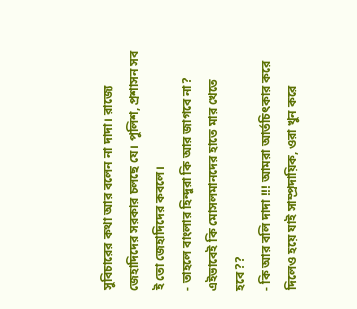সুবিচারের কথা আর বলেন না দাদা। রাজ্যে জেহাদিদের সরকার চলছে যে। পুলিশ, প্রশাসন সব ই তো জেহাদিদের কবলে।
- তাহলে বাংলার হিন্দুরা কি আর জাগবে না? এইভাবেই কি মোসলমানদের হাতে মার খেতে হবে??
- কি আর বলি দাদা !!! আমরা আর্তচিৎকার করে দিলেও হয়ে যাই সাম্প্রদায়িক, ওরা খুন করে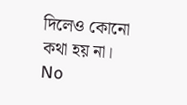দিলেও কোনো কথা হয় না।
No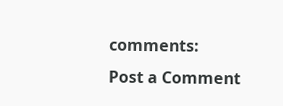comments:
Post a Comment